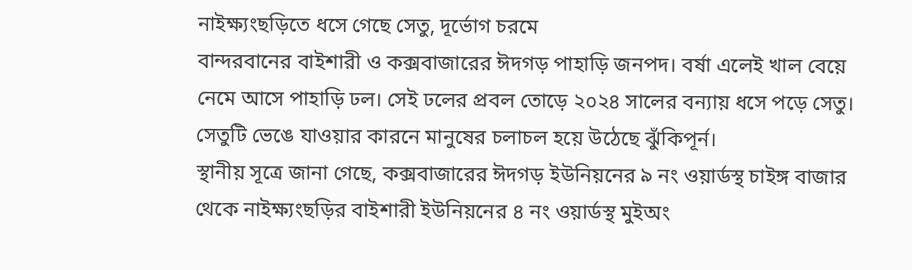নাইক্ষ্যংছড়িতে ধসে গেছে সেতু, দূর্ভোগ চরমে
বান্দরবানের বাইশারী ও কক্সবাজারের ঈদগড় পাহাড়ি জনপদ। বর্ষা এলেই খাল বেয়ে নেমে আসে পাহাড়ি ঢল। সেই ঢলের প্রবল তোড়ে ২০২৪ সালের বন্যায় ধসে পড়ে সেতু। সেতুটি ভেঙে যাওয়ার কারনে মানুষের চলাচল হয়ে উঠেছে ঝুঁকিপূর্ন।
স্থানীয় সূত্রে জানা গেছে, কক্সবাজারের ঈদগড় ইউনিয়নের ৯ নং ওয়ার্ডস্থ চাইঙ্গ বাজার থেকে নাইক্ষ্যংছড়ির বাইশারী ইউনিয়নের ৪ নং ওয়ার্ডস্থ মুইঅং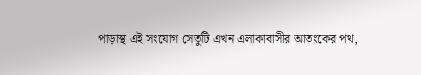পাড়াস্থ এই সংযোগ সেতুটি এখন এলাকাবাসীর আতংকের পথ,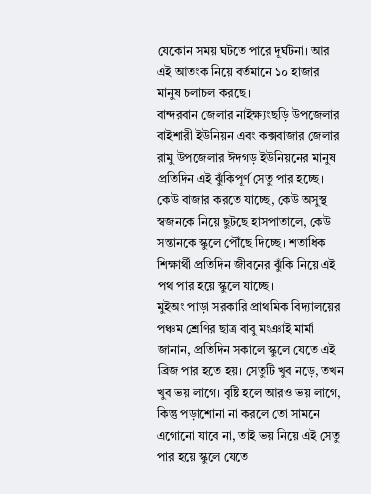যেকোন সময় ঘটতে পারে দূর্ঘটনা। আর এই আতংক নিয়ে বর্তমানে ১০ হাজার মানুষ চলাচল করছে।
বান্দরবান জেলার নাইক্ষ্যংছড়ি উপজেলার বাইশারী ইউনিয়ন এবং কক্সবাজার জেলার রামু উপজেলার ঈদগড় ইউনিয়নের মানুষ প্রতিদিন এই ঝুঁকিপূর্ণ সেতু পার হচ্ছে। কেউ বাজার করতে যাচ্ছে, কেউ অসুস্থ স্বজনকে নিয়ে ছুটছে হাসপাতালে, কেউ সন্তানকে স্কুলে পৌঁছে দিচ্ছে। শতাধিক শিক্ষার্থী প্রতিদিন জীবনের ঝুঁকি নিয়ে এই পথ পার হয়ে স্কুলে যাচ্ছে।
মুইঅং পাড়া সরকারি প্রাথমিক বিদ্যালয়ের পঞ্চম শ্রেণির ছাত্র বাবু মংঞাই মার্মা জানান, প্রতিদিন সকালে স্কুলে যেতে এই ব্রিজ পার হতে হয়। সেতুটি খুব নড়ে, তখন খুব ভয় লাগে। বৃষ্টি হলে আরও ভয় লাগে, কিন্তু পড়াশোনা না করলে তো সামনে এগোনো যাবে না, তাই ভয় নিয়ে এই সেতু পার হয়ে স্কুলে যেতে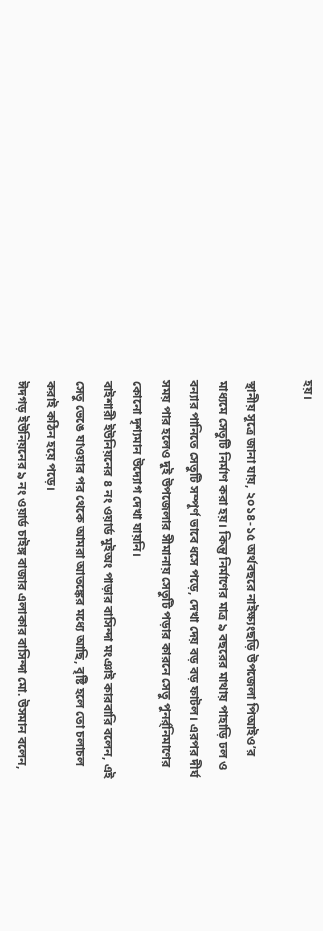হয়।

স্থানীয় সূত্রে জানা যায়, ২০১৪-১৫ অর্থবছরে নাইক্ষ্যংছড়ি উপজেলা পিআইও’র মাধ্যমে সেতুটি নির্মাণ করা হয়। কিন্তু নির্মাণের মাত্র ৯ বছরের মাথায় পাহাড়ি ঢল ও বন্যার পানিতে সেতুটি সম্পূর্ণ ভাবে ধসে পড়ে, দেখা দেয় বড় বড় ফাটল। এরপর দীর্ঘ সময় পার হলেও দুই উপজেলার সীমানায় সেতুটি পড়ার কারনে সেতু পুনর্র্নিমাণের কোনো দৃশ্যমান উদ্যোগ দেখা যায়নি।
বাইশারী ইউনিয়নের ৪ নং ওয়ার্ড মুইঅং পাড়ার বাসিন্দা মংঞাই কারবারি বলেন, এই সেতু ভেঙে যাওয়ার পর থেকে আমরা আতঙ্কের মধ্যে আছি, বৃষ্টি হলে তো চলাচল করাই কঠিন হয়ে পড়ে।
ঈদগড় ইউনিয়নের ৯ নং ওয়ার্ড চাইঙ্গ বাজার এলাকার বাসিন্দা মো. উসমান বলেন,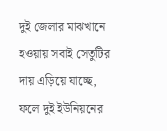দুই জেলার মাঝখানে হওয়ায় সবাই সেতুটির দায় এড়িয়ে যাচ্ছে, ফলে দুই ইউনিয়নের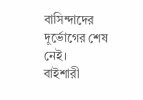বাসিন্দাদের দূর্ভোগের শেষ নেই।
বাইশারী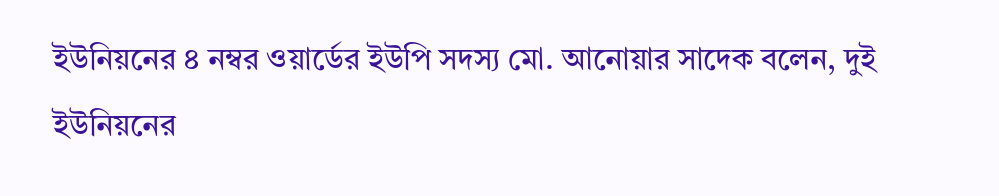ইউনিয়নের ৪ নম্বর ওয়ার্ডের ইউপি সদস্য মো. আনোয়ার সাদেক বলেন, দুই ইউনিয়নের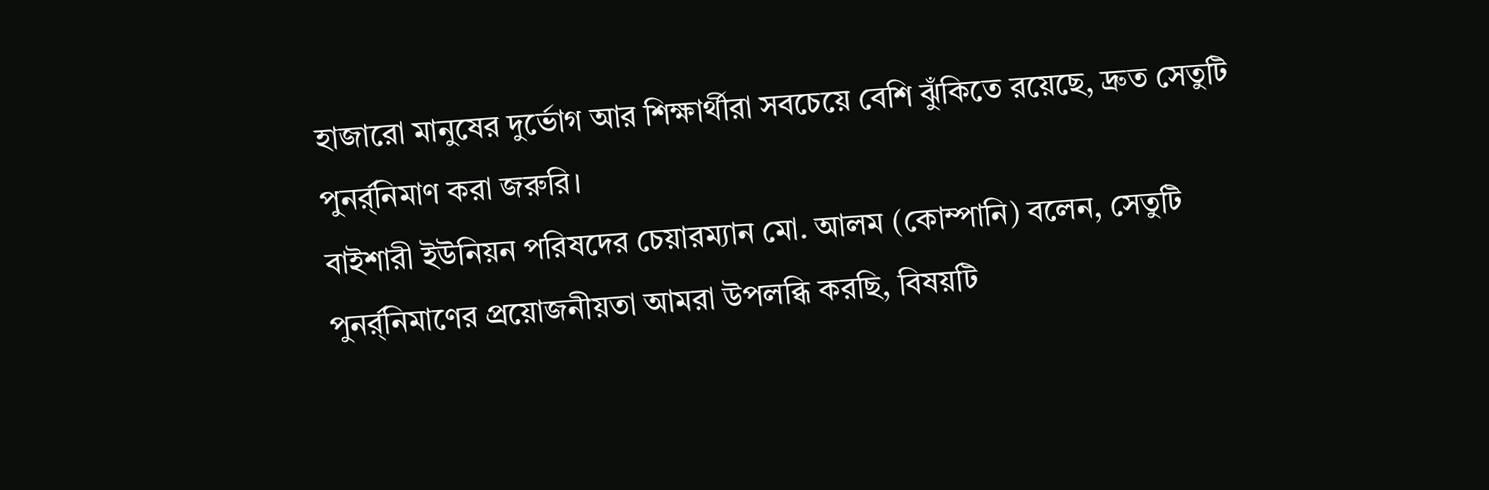হাজারো মানুষের দুর্ভোগ আর শিক্ষার্থীরা সবচেয়ে বেশি ঝুঁকিতে রয়েছে, দ্রুত সেতুটি পুনর্র্নিমাণ করা জরুরি।
বাইশারী ইউনিয়ন পরিষদের চেয়ারম্যান মো. আলম (কোম্পানি) বলেন, সেতুটি পুনর্র্নিমাণের প্রয়োজনীয়তা আমরা উপলব্ধি করছি, বিষয়টি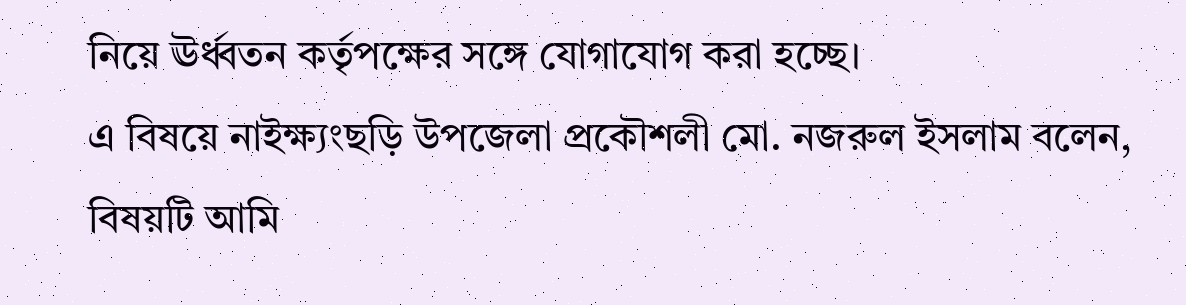নিয়ে ঊর্ধ্বতন কর্তৃপক্ষের সঙ্গে যোগাযোগ করা হচ্ছে।
এ বিষয়ে নাইক্ষ্যংছড়ি উপজেলা প্রকৌশলী মো. নজরুল ইসলাম বলেন, বিষয়টি আমি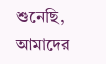শুনেছি, আমাদের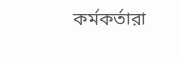কর্মকর্তারা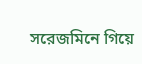সরেজমিনে গিয়ে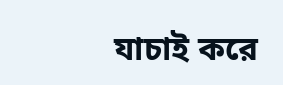যাচাই করে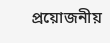প্রয়োজনীয়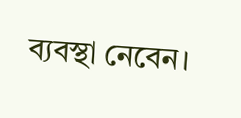ব্যবস্থা নেবেন।